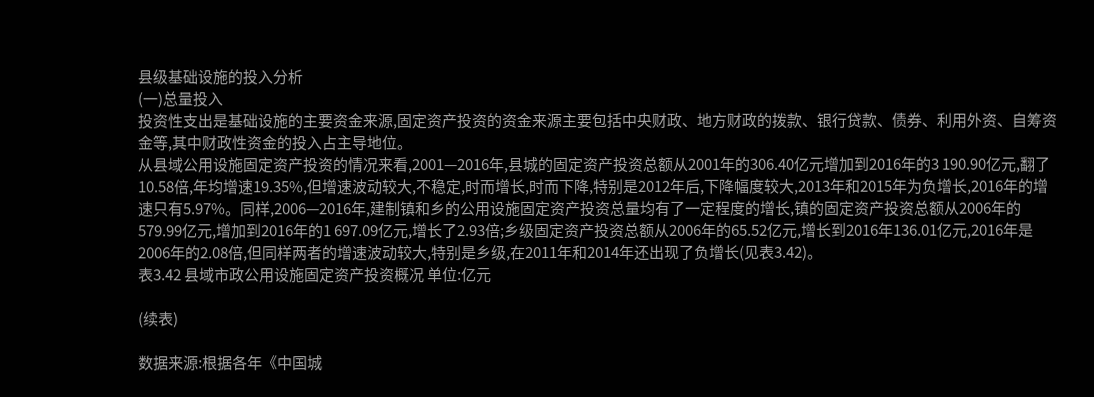县级基础设施的投入分析
(一)总量投入
投资性支出是基础设施的主要资金来源,固定资产投资的资金来源主要包括中央财政、地方财政的拨款、银行贷款、债券、利用外资、自筹资金等,其中财政性资金的投入占主导地位。
从县域公用设施固定资产投资的情况来看,2001—2016年,县城的固定资产投资总额从2001年的306.40亿元增加到2016年的3 190.90亿元,翻了10.58倍,年均增速19.35%,但增速波动较大,不稳定,时而增长,时而下降,特别是2012年后,下降幅度较大,2013年和2015年为负增长,2016年的增速只有5.97%。同样,2006—2016年,建制镇和乡的公用设施固定资产投资总量均有了一定程度的增长,镇的固定资产投资总额从2006年的579.99亿元,增加到2016年的1 697.09亿元,增长了2.93倍;乡级固定资产投资总额从2006年的65.52亿元,增长到2016年136.01亿元,2016年是2006年的2.08倍,但同样两者的增速波动较大,特别是乡级,在2011年和2014年还出现了负增长(见表3.42)。
表3.42 县域市政公用设施固定资产投资概况 单位:亿元

(续表)

数据来源:根据各年《中国城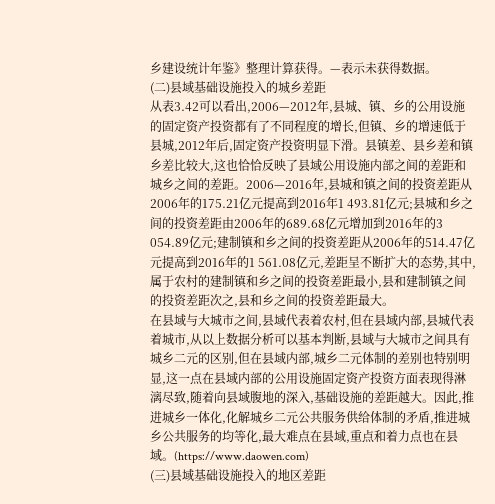乡建设统计年鉴》整理计算获得。—表示未获得数据。
(二)县域基础设施投入的城乡差距
从表3.42可以看出,2006—2012年,县城、镇、乡的公用设施的固定资产投资都有了不同程度的增长,但镇、乡的增速低于县城,2012年后,固定资产投资明显下滑。县镇差、县乡差和镇乡差比较大,这也恰恰反映了县域公用设施内部之间的差距和城乡之间的差距。2006—2016年,县城和镇之间的投资差距从2006年的175.21亿元提高到2016年1 493.81亿元;县城和乡之间的投资差距由2006年的689.68亿元增加到2016年的3 054.89亿元;建制镇和乡之间的投资差距从2006年的514.47亿元提高到2016年的1 561.08亿元,差距呈不断扩大的态势,其中,属于农村的建制镇和乡之间的投资差距最小,县和建制镇之间的投资差距次之,县和乡之间的投资差距最大。
在县域与大城市之间,县域代表着农村,但在县域内部,县城代表着城市,从以上数据分析可以基本判断,县域与大城市之间具有城乡二元的区别,但在县域内部,城乡二元体制的差别也特别明显,这一点在县域内部的公用设施固定资产投资方面表现得淋漓尽致,随着向县域腹地的深入,基础设施的差距越大。因此,推进城乡一体化,化解城乡二元公共服务供给体制的矛盾,推进城乡公共服务的均等化,最大难点在县域,重点和着力点也在县域。(https://www.daowen.com)
(三)县域基础设施投入的地区差距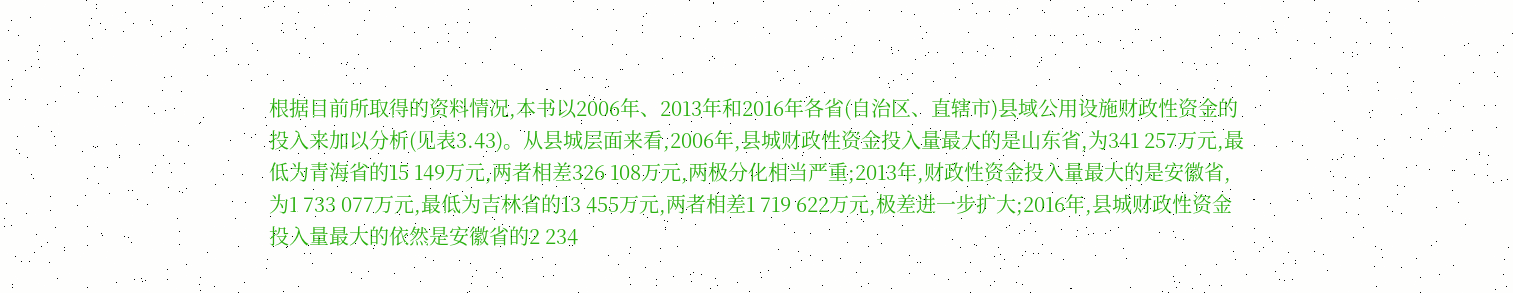根据目前所取得的资料情况,本书以2006年、2013年和2016年各省(自治区、直辖市)县域公用设施财政性资金的投入来加以分析(见表3.43)。从县城层面来看,2006年,县城财政性资金投入量最大的是山东省,为341 257万元,最低为青海省的15 149万元,两者相差326 108万元,两极分化相当严重;2013年,财政性资金投入量最大的是安徽省,为1 733 077万元,最低为吉林省的13 455万元,两者相差1 719 622万元,极差进一步扩大;2016年,县城财政性资金投入量最大的依然是安徽省的2 234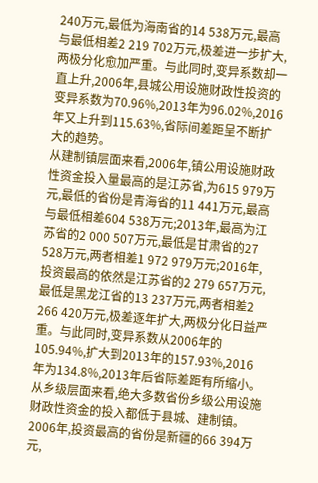240万元,最低为海南省的14 538万元,最高与最低相差2 219 702万元,极差进一步扩大,两极分化愈加严重。与此同时,变异系数却一直上升,2006年,县城公用设施财政性投资的变异系数为70.96%,2013年为96.02%,2016年又上升到115.63%,省际间差距呈不断扩大的趋势。
从建制镇层面来看,2006年,镇公用设施财政性资金投入量最高的是江苏省,为615 979万元,最低的省份是青海省的11 441万元,最高与最低相差604 538万元;2013年,最高为江苏省的2 000 507万元,最低是甘肃省的27 528万元,两者相差1 972 979万元;2016年,投资最高的依然是江苏省的2 279 657万元,最低是黑龙江省的13 237万元,两者相差2 266 420万元,极差逐年扩大,两极分化日益严重。与此同时,变异系数从2006年的105.94%,扩大到2013年的157.93%,2016年为134.8%,2013年后省际差距有所缩小。
从乡级层面来看,绝大多数省份乡级公用设施财政性资金的投入都低于县城、建制镇。2006年,投资最高的省份是新疆的66 394万元,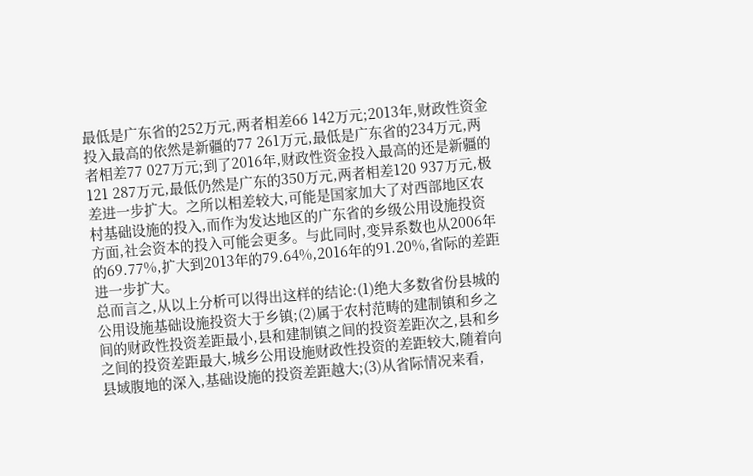最低是广东省的252万元,两者相差66 142万元;2013年,财政性资金投入最高的依然是新疆的77 261万元,最低是广东省的234万元,两者相差77 027万元;到了2016年,财政性资金投入最高的还是新疆的121 287万元,最低仍然是广东的350万元,两者相差120 937万元,极差进一步扩大。之所以相差较大,可能是国家加大了对西部地区农村基础设施的投入,而作为发达地区的广东省的乡级公用设施投资方面,社会资本的投入可能会更多。与此同时,变异系数也从2006年的69.77%,扩大到2013年的79.64%,2016年的91.20%,省际的差距进一步扩大。
总而言之,从以上分析可以得出这样的结论:(1)绝大多数省份县城的公用设施基础设施投资大于乡镇;(2)属于农村范畴的建制镇和乡之间的财政性投资差距最小,县和建制镇之间的投资差距次之,县和乡之间的投资差距最大,城乡公用设施财政性投资的差距较大,随着向县域腹地的深入,基础设施的投资差距越大;(3)从省际情况来看,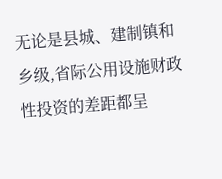无论是县城、建制镇和乡级,省际公用设施财政性投资的差距都呈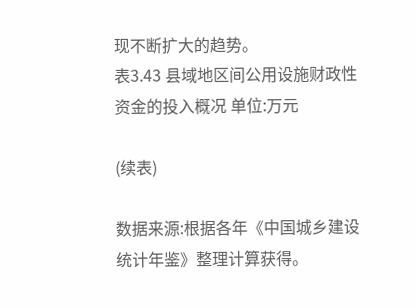现不断扩大的趋势。
表3.43 县域地区间公用设施财政性资金的投入概况 单位:万元

(续表)

数据来源:根据各年《中国城乡建设统计年鉴》整理计算获得。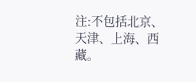注:不包括北京、天津、上海、西藏。